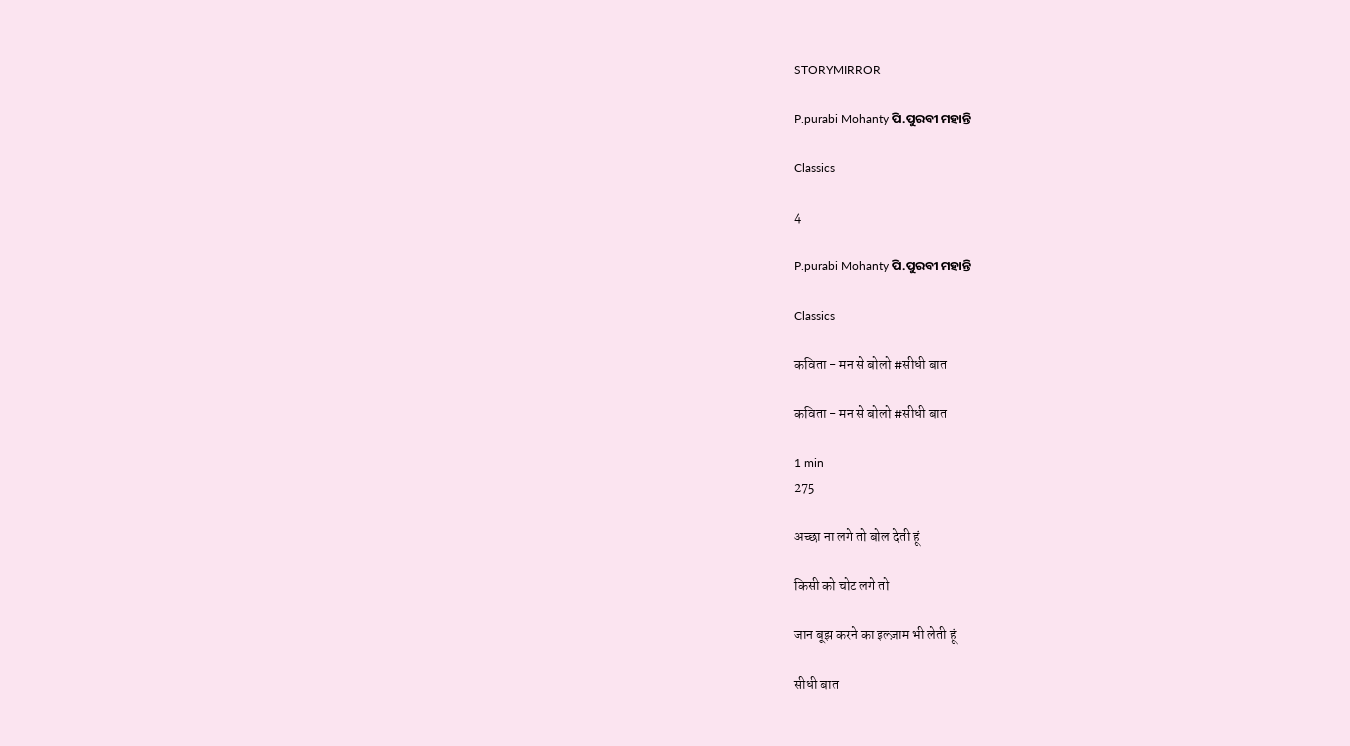STORYMIRROR

P.purabi Mohanty ପି.ପୁରବୀ ମହାନ୍ତି

Classics

4

P.purabi Mohanty ପି.ପୁରବୀ ମହାନ୍ତି

Classics

कविता - मन से बोलो #सीधी बात

कविता - मन से बोलो #सीधी बात

1 min
275

अच्छा ना लगे तो बोल देती हूं

किसी को चोट लगे तो

जान बूझ करने का इल्ज़ाम भी लेती हूं

सीधी बात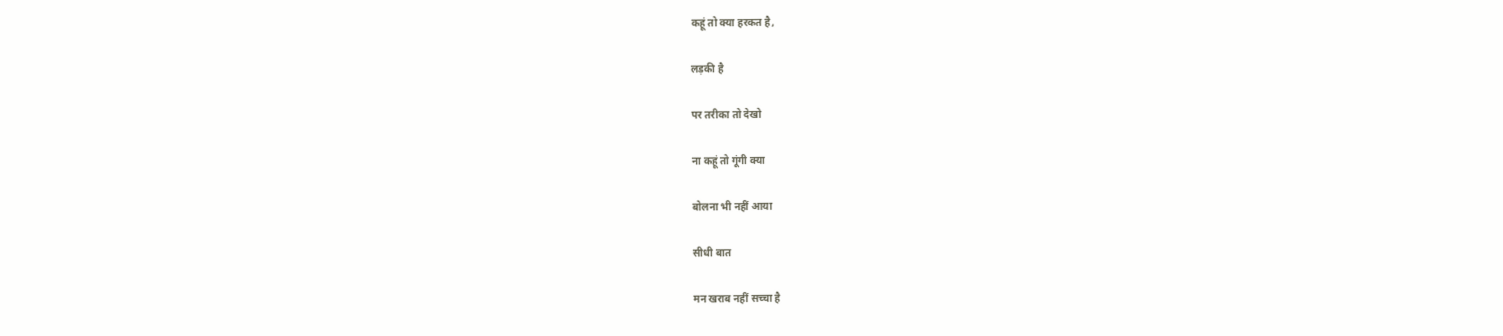कहूं तो क्या हरकत है,

लड़की है

पर तरीका तो देखो

ना कहूं तो गूंगी क्या

बोलना भी नहीं आया

सीधी बात

मन खराब नहीं सच्चा है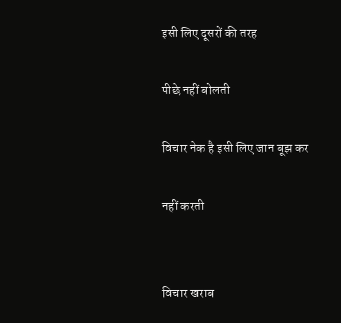इसी लिए दूसरों की तरह

पीछे नहीं बोलती

विचार नेक है इसी लिए जान बूझ कर

नहीं करती


विचार खराब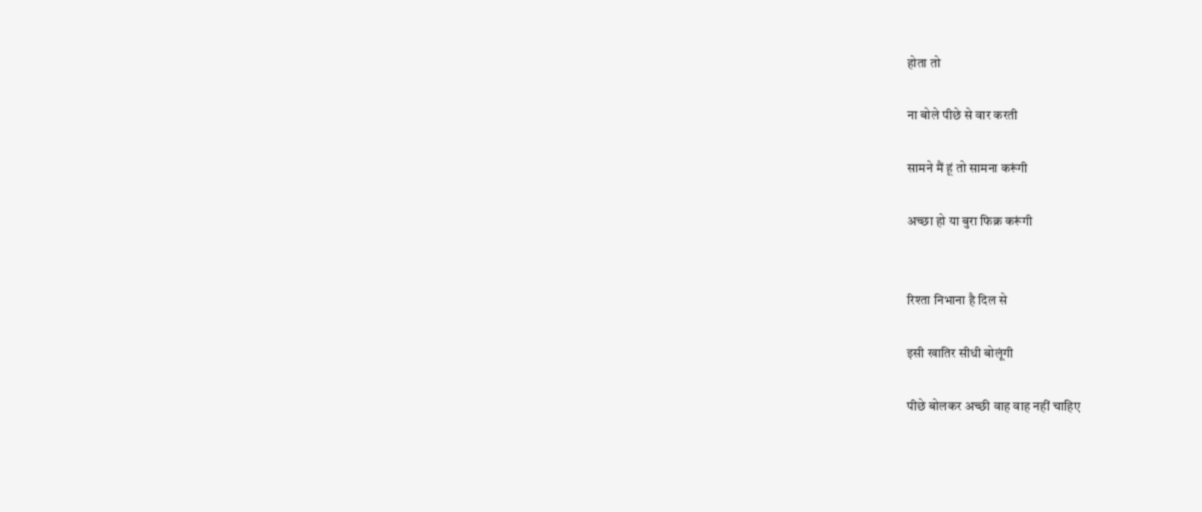होता तो

ना बोले पीछे से वार करती

सामने मैं हूं तो सामना करूंगी

अच्छा हो या बुरा फिक्र करूंगी


रिश्ता निभाना है दिल से

इसी खातिर सीधी बोलूंगी

पीछे बोलकर अच्छी वाह वाह नहीं चाहिए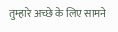तुम्हारे अच्छे के लिए सामने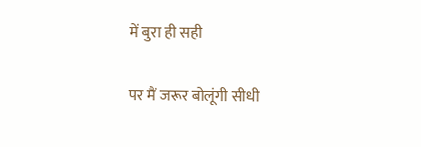में बुरा ही सही

पर मैं जरूर बोलूंगी सीधी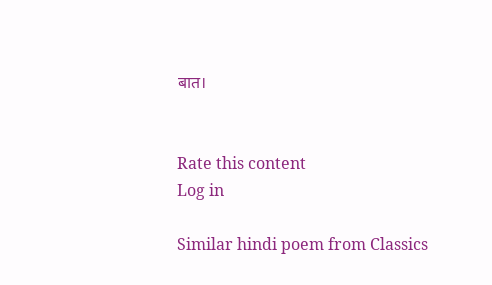बात।


Rate this content
Log in

Similar hindi poem from Classics